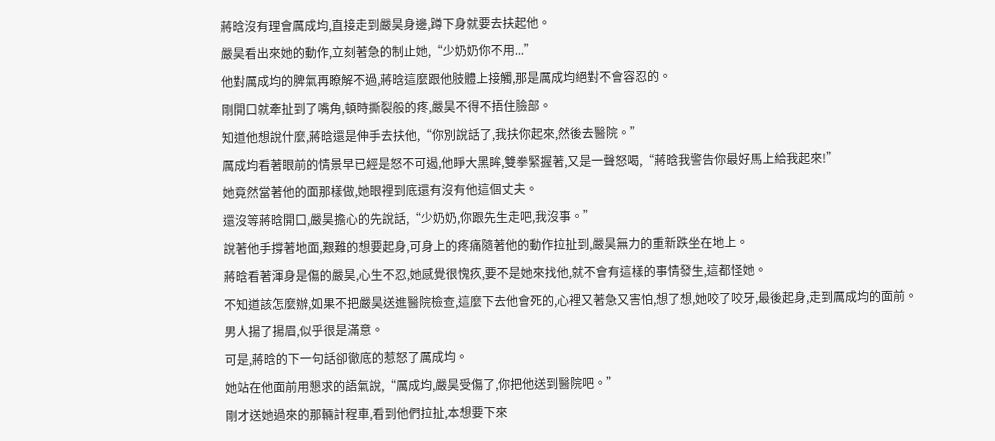蔣晗沒有理會厲成均,直接走到嚴昊身邊,蹲下身就要去扶起他。
嚴昊看出來她的動作,立刻著急的制止她,“少奶奶你不用...”
他對厲成均的脾氣再瞭解不過,蔣晗這麼跟他肢體上接觸,那是厲成均絕對不會容忍的。
剛開口就牽扯到了嘴角,頓時撕裂般的疼,嚴昊不得不捂住臉部。
知道他想說什麼,蔣晗還是伸手去扶他,“你別說話了,我扶你起來,然後去醫院。”
厲成均看著眼前的情景早已經是怒不可遏,他睜大黑眸,雙拳緊握著,又是一聲怒喝,“蔣晗我警告你最好馬上給我起來!”
她竟然當著他的面那樣做,她眼裡到底還有沒有他這個丈夫。
還沒等蔣晗開口,嚴昊擔心的先說話,“少奶奶,你跟先生走吧,我沒事。”
說著他手撐著地面,艱難的想要起身,可身上的疼痛隨著他的動作拉扯到,嚴昊無力的重新跌坐在地上。
蔣晗看著渾身是傷的嚴昊,心生不忍,她感覺很愧疚,要不是她來找他,就不會有這樣的事情發生,這都怪她。
不知道該怎麼辦,如果不把嚴昊送進醫院檢查,這麼下去他會死的,心裡又著急又害怕,想了想,她咬了咬牙,最後起身,走到厲成均的面前。
男人揚了揚眉,似乎很是滿意。
可是,蔣晗的下一句話卻徹底的惹怒了厲成均。
她站在他面前用懇求的語氣說,“厲成均,嚴昊受傷了,你把他送到醫院吧。”
剛才送她過來的那輛計程車,看到他們拉扯,本想要下來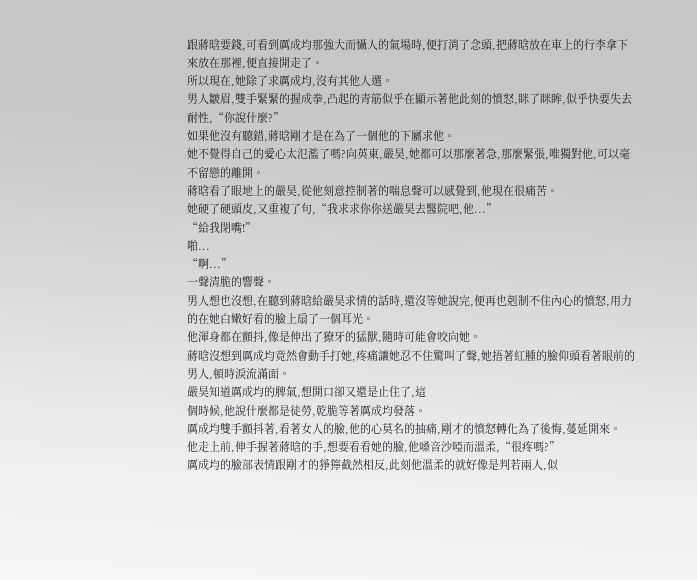跟蔣晗要錢,可看到厲成均那強大而懾人的氣場時,便打消了念頭,把蔣晗放在車上的行李拿下來放在那裡,便直接開走了。
所以現在,她除了求厲成均,沒有其他人選。
男人皺眉,雙手緊緊的握成拳,凸起的青筋似乎在顯示著他此刻的憤怒,眯了眯眸,似乎快要失去耐性,“你說什麼?”
如果他沒有聽錯,蔣晗剛才是在為了一個他的下屬求他。
她不覺得自己的愛心太氾濫了嗎?向英東,嚴昊,她都可以那麼著急,那麼緊張,唯獨對他,可以毫不留戀的離開。
蔣晗看了眼地上的嚴昊,從他刻意控制著的喘息聲可以感覺到,他現在很痛苦。
她硬了硬頭皮,又重複了句,“我求求你你送嚴昊去醫院吧,他...”
“給我閉嘴!”
啪...
“啊...”
一聲清脆的響聲。
男人想也沒想,在聽到蔣晗給嚴昊求情的話時,還沒等她說完,便再也剋制不住內心的憤怒,用力的在她白嫩好看的臉上扇了一個耳光。
他渾身都在顫抖,像是伸出了獠牙的猛獸,隨時可能會咬向她。
蔣晗沒想到厲成均竟然會動手打她,疼痛讓她忍不住驚叫了聲,她捂著紅腫的臉仰頭看著眼前的男人,頓時淚流滿面。
嚴昊知道厲成均的脾氣,想開口卻又還是止住了,這
個時候,他說什麼都是徒勞,乾脆等著厲成均發落。
厲成均雙手顫抖著,看著女人的臉,他的心莫名的抽痛,剛才的憤怒轉化為了後悔,蔓延開來。
他走上前,伸手握著蔣晗的手,想要看看她的臉,他嗓音沙啞而溫柔,“很疼嗎?”
厲成均的臉部表情跟剛才的猙獰截然相反,此刻他溫柔的就好像是判若兩人,似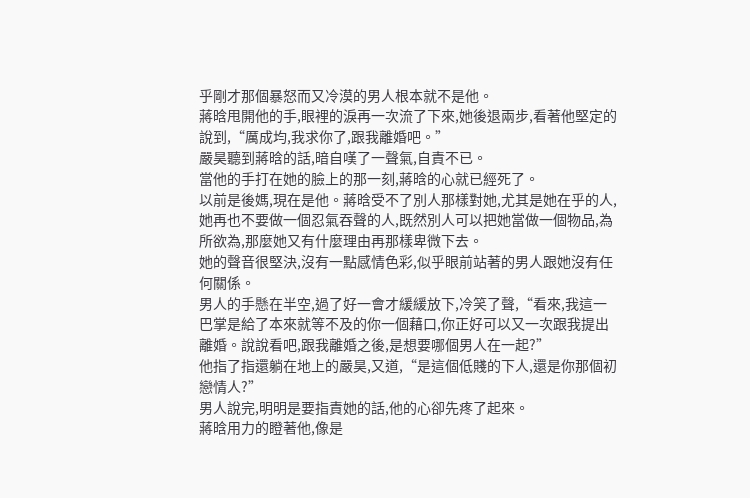乎剛才那個暴怒而又冷漠的男人根本就不是他。
蔣晗甩開他的手,眼裡的淚再一次流了下來,她後退兩步,看著他堅定的說到,“厲成均,我求你了,跟我離婚吧。”
嚴昊聽到蔣晗的話,暗自嘆了一聲氣,自責不已。
當他的手打在她的臉上的那一刻,蔣晗的心就已經死了。
以前是後媽,現在是他。蔣晗受不了別人那樣對她,尤其是她在乎的人,她再也不要做一個忍氣吞聲的人,既然別人可以把她當做一個物品,為所欲為,那麼她又有什麼理由再那樣卑微下去。
她的聲音很堅決,沒有一點感情色彩,似乎眼前站著的男人跟她沒有任何關係。
男人的手懸在半空,過了好一會才緩緩放下,冷笑了聲,“看來,我這一巴掌是給了本來就等不及的你一個藉口,你正好可以又一次跟我提出離婚。說說看吧,跟我離婚之後,是想要哪個男人在一起?”
他指了指還躺在地上的嚴昊,又道,“是這個低賤的下人,還是你那個初戀情人?”
男人說完,明明是要指責她的話,他的心卻先疼了起來。
蔣晗用力的瞪著他,像是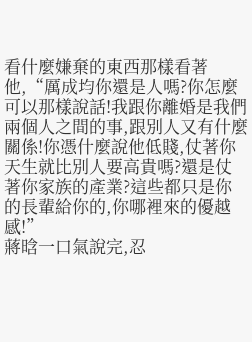看什麼嫌棄的東西那樣看著他,“厲成均你還是人嗎?你怎麼可以那樣說話!我跟你離婚是我們兩個人之間的事,跟別人又有什麼關係!你憑什麼說他低賤,仗著你天生就比別人要高貴嗎?還是仗著你家族的產業?這些都只是你的長輩給你的,你哪裡來的優越感!”
蔣晗一口氣說完,忍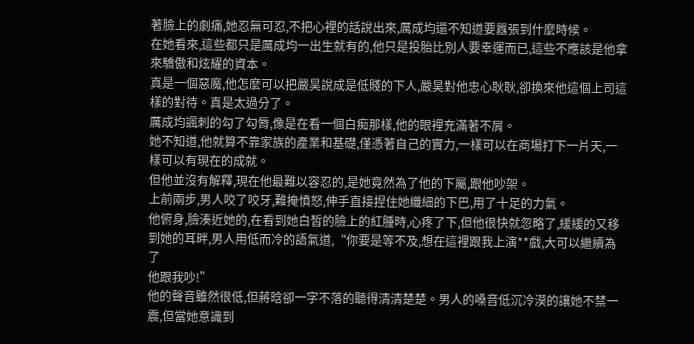著臉上的劇痛,她忍無可忍,不把心裡的話說出來,厲成均還不知道要囂張到什麼時候。
在她看來,這些都只是厲成均一出生就有的,他只是投胎比別人要幸運而已,這些不應該是他拿來驕傲和炫耀的資本。
真是一個惡魔,他怎麼可以把嚴昊說成是低賤的下人,嚴昊對他忠心耿耿,卻換來他這個上司這樣的對待。真是太過分了。
厲成均諷刺的勾了勾脣,像是在看一個白痴那樣,他的眼裡充滿著不屑。
她不知道,他就算不靠家族的產業和基礎,僅憑著自己的實力,一樣可以在商場打下一片天,一樣可以有現在的成就。
但他並沒有解釋,現在他最難以容忍的,是她竟然為了他的下屬,跟他吵架。
上前兩步,男人咬了咬牙,難掩憤怒,伸手直接捏住她纖細的下巴,用了十足的力氣。
他俯身,臉湊近她的,在看到她白皙的臉上的紅腫時,心疼了下,但他很快就忽略了,緩緩的又移到她的耳畔,男人用低而冷的語氣道,“你要是等不及,想在這裡跟我上演**戲,大可以繼續為了
他跟我吵!”
他的聲音雖然很低,但蔣晗卻一字不落的聽得清清楚楚。男人的嗓音低沉冷漠的讓她不禁一震,但當她意識到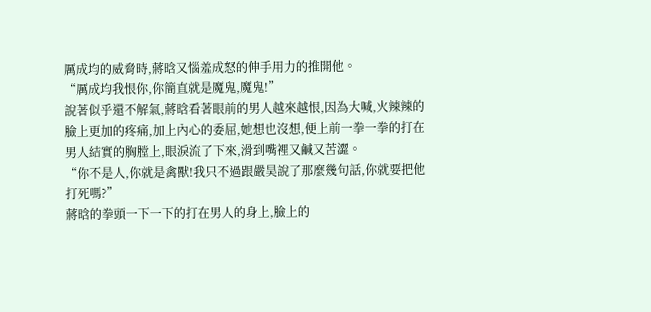厲成均的威脅時,蔣晗又惱羞成怒的伸手用力的推開他。
“厲成均我恨你,你簡直就是魔鬼,魔鬼!”
說著似乎還不解氣,蔣晗看著眼前的男人越來越恨,因為大喊,火辣辣的臉上更加的疼痛,加上內心的委屈,她想也沒想,便上前一拳一拳的打在男人結實的胸膛上,眼淚流了下來,滑到嘴裡又鹹又苦澀。
“你不是人,你就是禽獸!我只不過跟嚴昊說了那麼幾句話,你就要把他打死嗎?”
蔣晗的拳頭一下一下的打在男人的身上,臉上的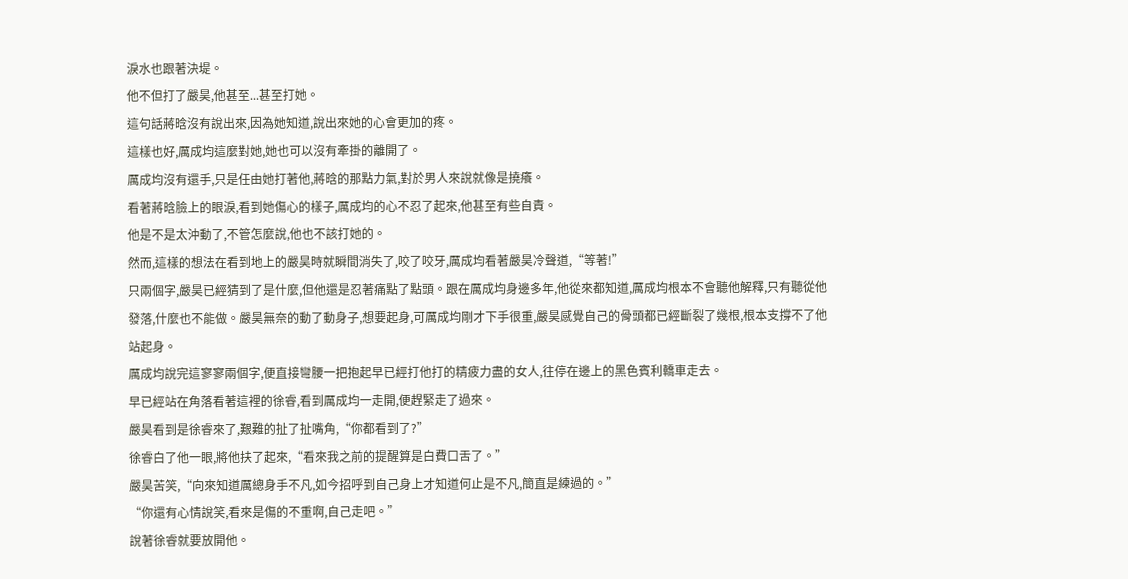淚水也跟著決堤。
他不但打了嚴昊,他甚至...甚至打她。
這句話蔣晗沒有說出來,因為她知道,說出來她的心會更加的疼。
這樣也好,厲成均這麼對她,她也可以沒有牽掛的離開了。
厲成均沒有還手,只是任由她打著他,蔣晗的那點力氣,對於男人來說就像是撓癢。
看著蔣晗臉上的眼淚,看到她傷心的樣子,厲成均的心不忍了起來,他甚至有些自責。
他是不是太沖動了,不管怎麼說,他也不該打她的。
然而,這樣的想法在看到地上的嚴昊時就瞬間消失了,咬了咬牙,厲成均看著嚴昊冷聲道,“等著!”
只兩個字,嚴昊已經猜到了是什麼,但他還是忍著痛點了點頭。跟在厲成均身邊多年,他從來都知道,厲成均根本不會聽他解釋,只有聽從他發落,什麼也不能做。嚴昊無奈的動了動身子,想要起身,可厲成均剛才下手很重,嚴昊感覺自己的骨頭都已經斷裂了幾根,根本支撐不了他站起身。
厲成均說完這寥寥兩個字,便直接彎腰一把抱起早已經打他打的精疲力盡的女人,往停在邊上的黑色賓利轎車走去。
早已經站在角落看著這裡的徐睿,看到厲成均一走開,便趕緊走了過來。
嚴昊看到是徐睿來了,艱難的扯了扯嘴角,“你都看到了?”
徐睿白了他一眼,將他扶了起來,“看來我之前的提醒算是白費口舌了。”
嚴昊苦笑,“向來知道厲總身手不凡,如今招呼到自己身上才知道何止是不凡,簡直是練過的。”
“你還有心情說笑,看來是傷的不重啊,自己走吧。”
說著徐睿就要放開他。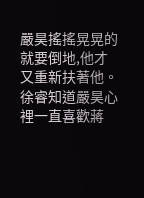嚴昊搖搖晃晃的就要倒地,他才又重新扶著他。
徐睿知道嚴昊心裡一直喜歡蔣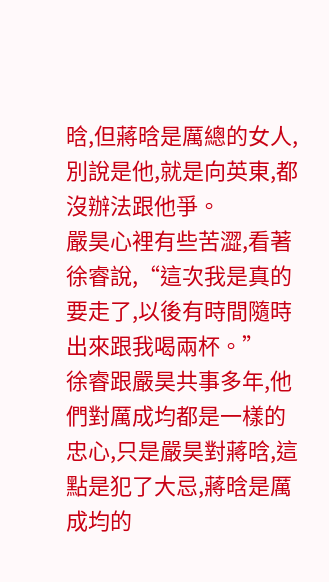晗,但蔣晗是厲總的女人,別說是他,就是向英東,都沒辦法跟他爭。
嚴昊心裡有些苦澀,看著徐睿說,“這次我是真的要走了,以後有時間隨時出來跟我喝兩杯。”
徐睿跟嚴昊共事多年,他們對厲成均都是一樣的忠心,只是嚴昊對蔣晗,這點是犯了大忌,蔣晗是厲成均的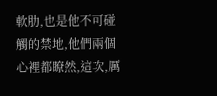軟肋,也是他不可碰觸的禁地,他們兩個心裡都瞭然,這次,厲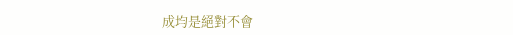成均是絕對不會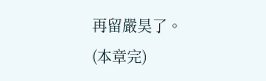再留嚴昊了。
(本章完)